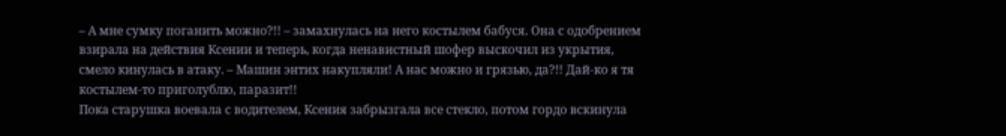– А мне сумку поганить можно?!! – замахнулась на него костылем бабуся. Она с одобрением взирала на действия Ксении и теперь, когда ненавистный шофер выскочил из укрытия, смело кинулась в атаку. – Машин энтих накупляли! А нас можно и грязью, да?!! Дай-ко я тя костылем-то приголублю, паразит!!
Пока старушка воевала с водителем, Ксения забрызгала все стекло, потом гордо вскинула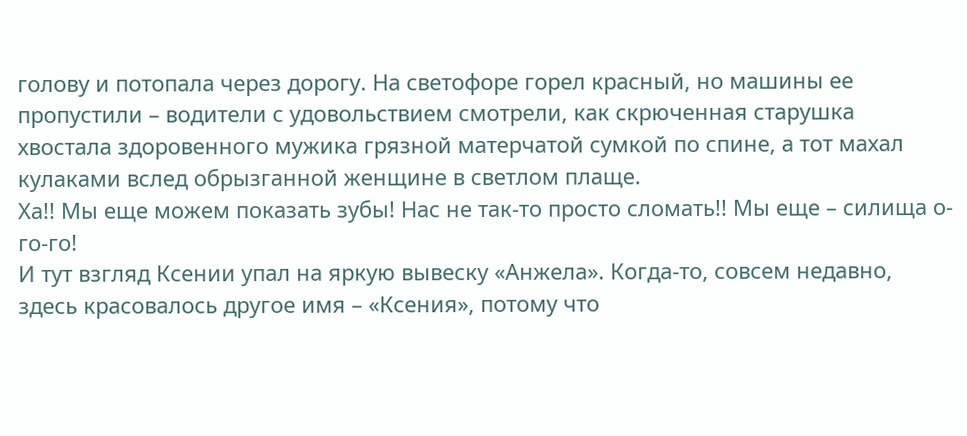голову и потопала через дорогу. На светофоре горел красный, но машины ее пропустили – водители с удовольствием смотрели, как скрюченная старушка хвостала здоровенного мужика грязной матерчатой сумкой по спине, а тот махал кулаками вслед обрызганной женщине в светлом плаще.
Ха!! Мы еще можем показать зубы! Нас не так-то просто сломать!! Мы еще – силища о-го-го!
И тут взгляд Ксении упал на яркую вывеску «Анжела». Когда-то, совсем недавно, здесь красовалось другое имя – «Ксения», потому что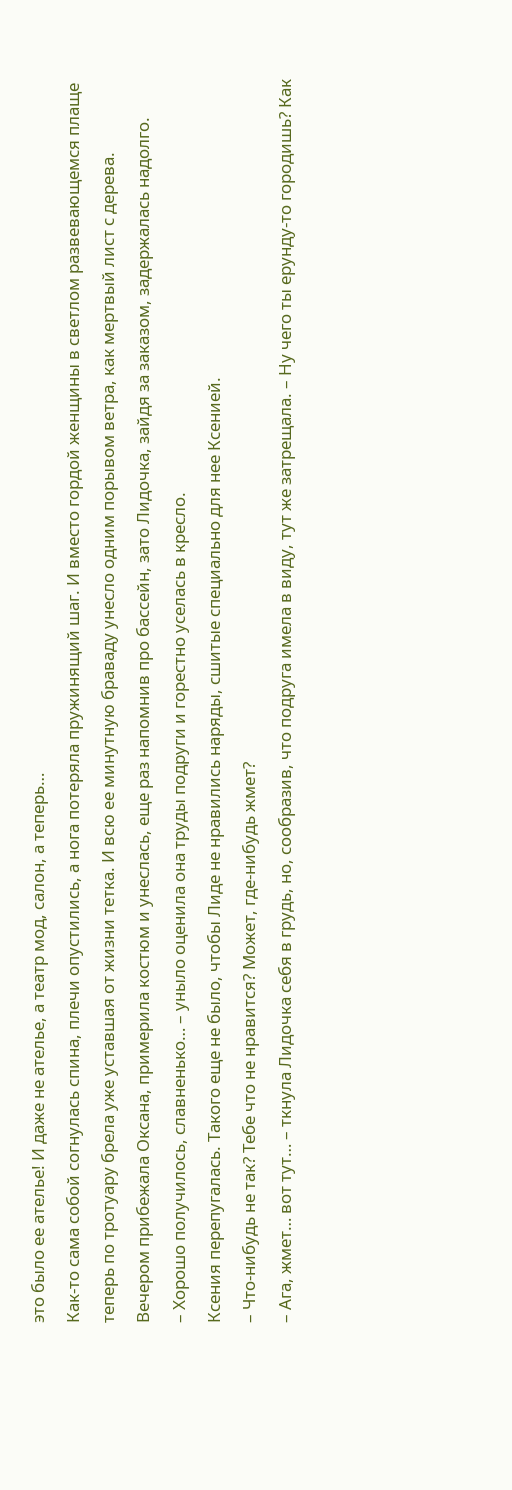это было ее ателье! И даже не ателье, а театр мод, салон, а теперь…
Как-то сама собой согнулась спина, плечи опустились, а нога потеряла пружинящий шаг. И вместо гордой женщины в светлом развевающемся плаще теперь по тротуару брела уже уставшая от жизни тетка. И всю ее минутную браваду унесло одним порывом ветра, как мертвый лист с дерева.
Вечером прибежала Оксана, примерила костюм и унеслась, еще раз напомнив про бассейн, зато Лидочка, зайдя за заказом, задержалась надолго.
– Хорошо получилось, славненько… – уныло оценила она труды подруги и горестно уселась в кресло.
Ксения перепугалась. Такого еще не было, чтобы Лиде не нравились наряды, сшитые специально для нее Ксенией.
– Что-нибудь не так? Тебе что не нравится? Может, где-нибудь жмет?
– Ага, жмет… вот тут… – ткнула Лидочка себя в грудь, но, сообразив, что подруга имела в виду, тут же затрещала. – Ну чего ты ерунду-то городишь? Как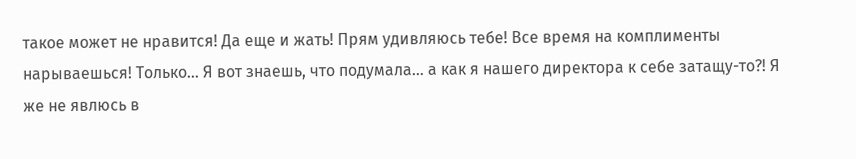такое может не нравится! Да еще и жать! Прям удивляюсь тебе! Все время на комплименты нарываешься! Только… Я вот знаешь, что подумала… а как я нашего директора к себе затащу-то?! Я же не явлюсь в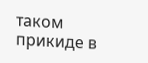таком прикиде в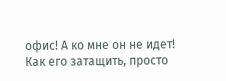офис! А ко мне он не идет! Как его затащить, просто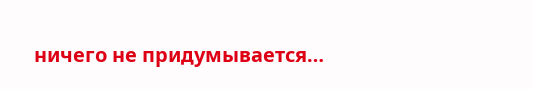ничего не придумывается…